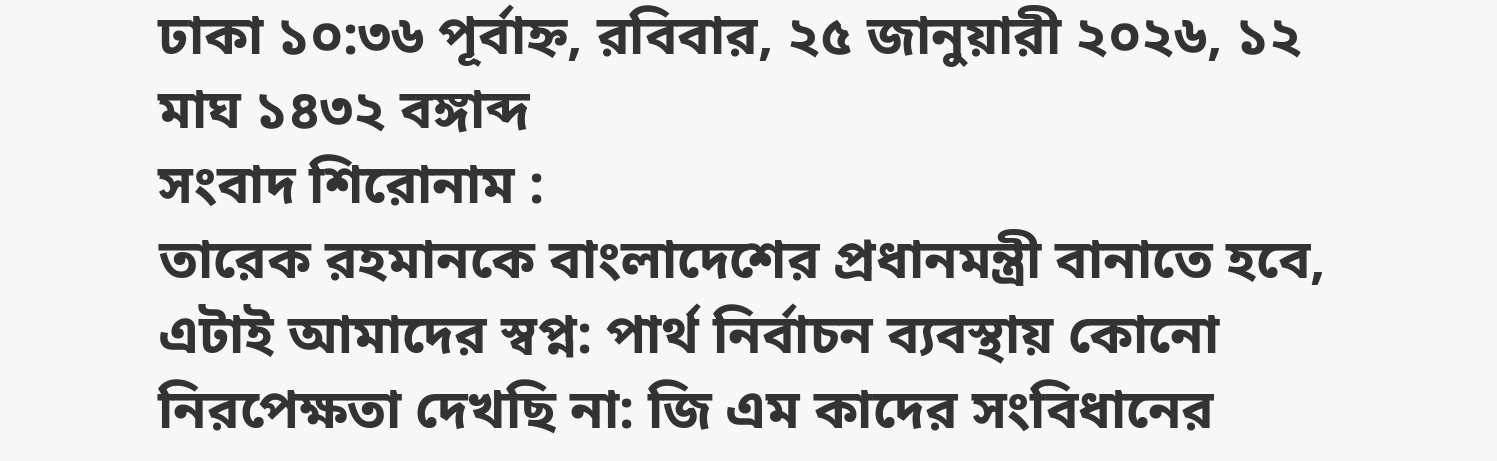ঢাকা ১০:৩৬ পূর্বাহ্ন, রবিবার, ২৫ জানুয়ারী ২০২৬, ১২ মাঘ ১৪৩২ বঙ্গাব্দ
সংবাদ শিরোনাম :
তারেক রহমানকে বাংলাদেশের প্রধানমন্ত্রী বানাতে হবে, এটাই আমাদের স্বপ্ন: পার্থ নির্বাচন ব্যবস্থায় কোনো নিরপেক্ষতা দেখছি না: জি এম কাদের সংবিধানের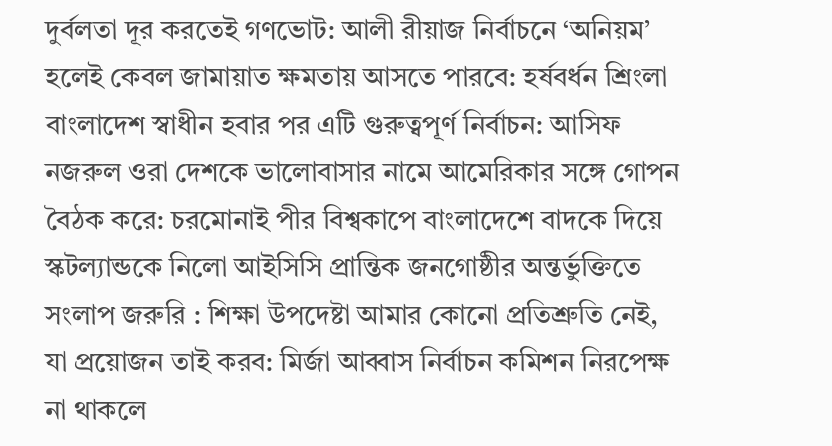দুর্বলতা দূর করতেই গণভোট: আলী রীয়াজ নির্বাচনে ‘অনিয়ম’ হলেই কেবল জামায়াত ক্ষমতায় আসতে পারবে: হর্ষবর্ধন শ্রিংলা বাংলাদেশ স্বাধীন হবার পর এটি গুরুত্বপূর্ণ নির্বাচন: আসিফ নজরুল ওরা দেশকে ভালোবাসার নামে আমেরিকার সঙ্গে গোপন বৈঠক করে: চরমোনাই পীর বিশ্বকাপে বাংলাদেশে বাদকে দিয়ে স্কটল্যান্ডকে নিলো আইসিসি প্রান্তিক জনগোষ্ঠীর অন্তর্ভুক্তিতে সংলাপ জরুরি : শিক্ষা উপদেষ্টা আমার কোনো প্রতিশ্রুতি নেই, যা প্রয়োজন তাই করব: মির্জা আব্বাস নির্বাচন কমিশন নিরপেক্ষ না থাকলে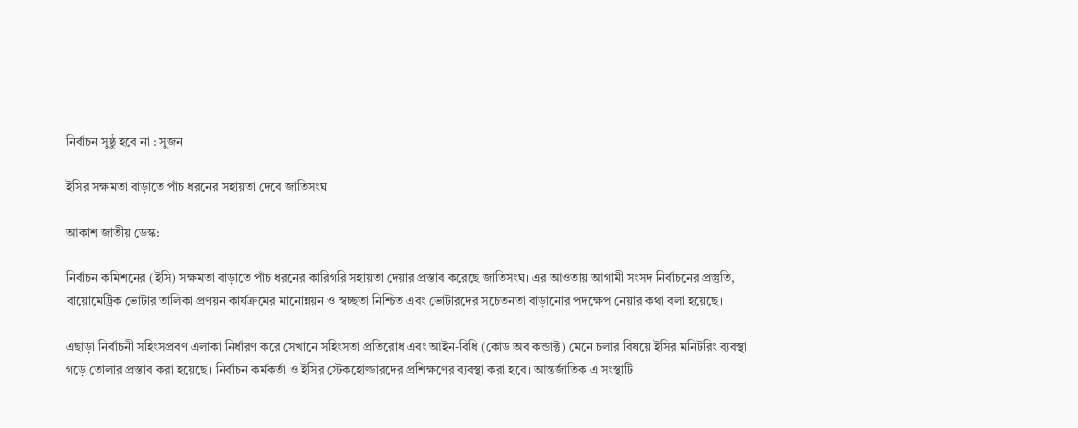নির্বাচন সুষ্ঠু হবে না : সুজন

ইসির সক্ষমতা বাড়াতে পাঁচ ধরনের সহায়তা দেবে জাতিসংঘ

আকাশ জাতীয় ডেস্ক:

নির্বাচন কমিশনের (ইসি) সক্ষমতা বাড়াতে পাঁচ ধরনের কারিগরি সহায়তা দেয়ার প্রস্তাব করেছে জাতিসংঘ। এর আওতায় আগামী সংসদ নির্বাচনের প্রস্তুতি, বায়োমেট্রিক ভোটার তালিকা প্রণয়ন কার্যক্রমের মানোন্নয়ন ও স্বচ্ছতা নিশ্চিত এবং ভোটারদের সচেতনতা বাড়ানোর পদক্ষেপ নেয়ার কথা বলা হয়েছে।

এছাড়া নির্বাচনী সহিংসপ্রবণ এলাকা নির্ধারণ করে সেখানে সহিংসতা প্রতিরোধ এবং আইন-বিধি (কোড অব কন্ডাক্ট) মেনে চলার বিষয়ে ইসির মনিটরিং ব্যবস্থা গড়ে তোলার প্রস্তাব করা হয়েছে। নির্বাচন কর্মকর্তা ও ইসির স্টেকহোল্ডারদের প্রশিক্ষণের ব্যবস্থা করা হবে। আন্তর্জাতিক এ সংস্থাটি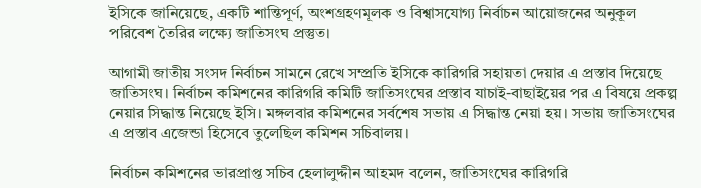ইসিকে জানিয়েছে, একটি শান্তিপূর্ণ, অংশগ্রহণমূলক ও বিশ্বাসযোগ্য নির্বাচন আয়োজনের অনুকূল পরিবেশ তৈরির লক্ষ্যে জাতিসংঘ প্রস্তুত।

আগামী জাতীয় সংসদ নির্বাচন সামনে রেখে সম্প্রতি ইসিকে কারিগরি সহায়তা দেয়ার এ প্রস্তাব দিয়েছে জাতিসংঘ। নির্বাচন কমিশনের কারিগরি কমিটি জাতিসংঘের প্রস্তাব যাচাই-বাছাইয়ের পর এ বিষয়ে প্রকল্প নেয়ার সিদ্ধান্ত নিয়েছে ইসি। মঙ্গলবার কমিশনের সর্বশেষ সভায় এ সিদ্ধান্ত নেয়া হয়। সভায় জাতিসংঘের এ প্রস্তাব এজেন্ডা হিসেবে তুলেছিল কমিশন সচিবালয়।

নির্বাচন কমিশনের ভারপ্রাপ্ত সচিব হেলালুদ্দীন আহমদ বলেন, জাতিসংঘের কারিগরি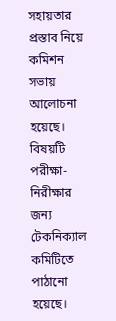সহায়তার প্রস্তাব নিয়ে কমিশন সভায় আলোচনা হয়েছে। বিষয়টি পরীক্ষা-নিরীক্ষার জন্য টেকনিক্যাল কমিটিতে পাঠানো হয়েছে।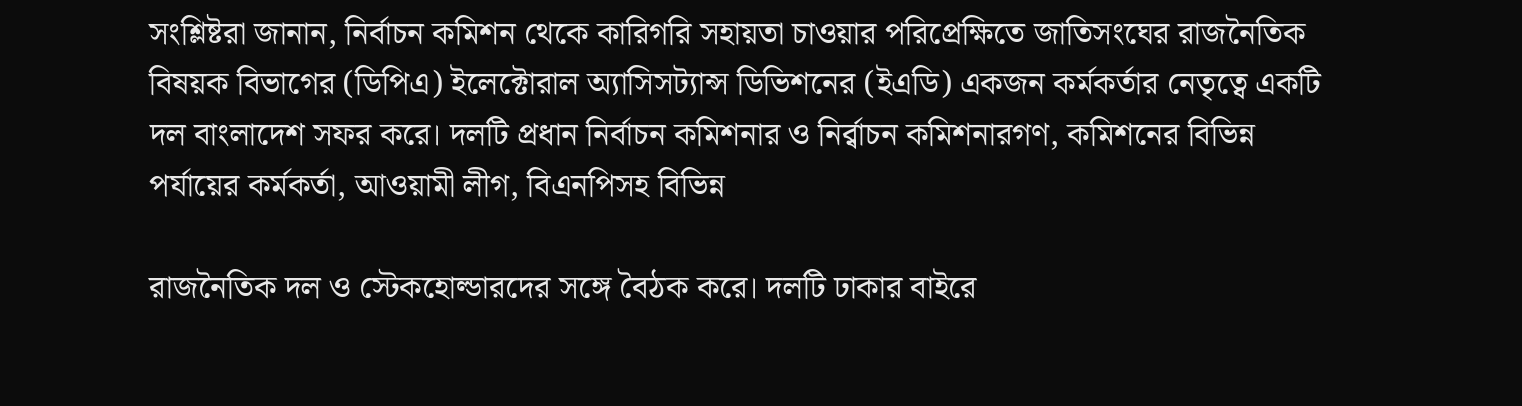সংশ্লিষ্টরা জানান, নির্বাচন কমিশন থেকে কারিগরি সহায়তা চাওয়ার পরিপ্রেক্ষিতে জাতিসংঘের রাজনৈতিক বিষয়ক বিভাগের (ডিপিএ) ইলেক্টোরাল অ্যাসিসট্যান্স ডিভিশনের (ইএডি) একজন কর্মকর্তার নেতৃত্বে একটি দল বাংলাদেশ সফর করে। দলটি প্রধান নির্বাচন কমিশনার ও নির্র্বাচন কমিশনারগণ, কমিশনের বিভিন্ন পর্যায়ের কর্মকর্তা, আওয়ামী লীগ, বিএনপিসহ বিভিন্ন

রাজনৈতিক দল ও স্টেকহোল্ডারদের সঙ্গে বৈঠক করে। দলটি ঢাকার বাইরে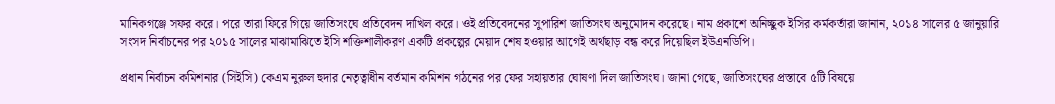মানিকগঞ্জে সফর করে। পরে তারা ফিরে গিয়ে জাতিসংঘে প্রতিবেদন দাখিল করে। ওই প্রতিবেদনের সুপারিশ জাতিসংঘ অনুমোদন করেছে। নাম প্রকাশে অনিচ্ছুক ইসির কর্মকর্তারা জানান, ২০১৪ সালের ৫ জানুয়ারি সংসদ নির্বাচনের পর ২০১৫ সালের মাঝামাঝিতে ইসি শক্তিশালীকরণ একটি প্রকল্পের মেয়াদ শেষ হওয়ার আগেই অর্থছাড় বন্ধ করে দিয়েছিল ইউএনডিপি।

প্রধান নির্বাচন কমিশনার (সিইসি) কেএম নুরুল হুদার নেতৃত্বাধীন বর্তমান কমিশন গঠনের পর ফের সহায়তার ঘোষণা দিল জাতিসংঘ। জানা গেছে, জাতিসংঘের প্রস্তাবে ৫টি বিষয়ে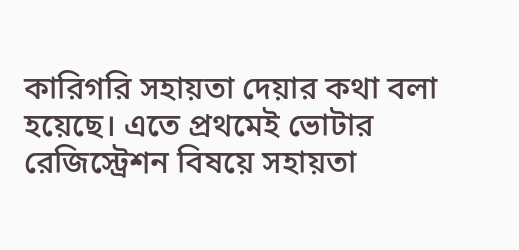কারিগরি সহায়তা দেয়ার কথা বলা হয়েছে। এতে প্রথমেই ভোটার রেজিস্ট্রেশন বিষয়ে সহায়তা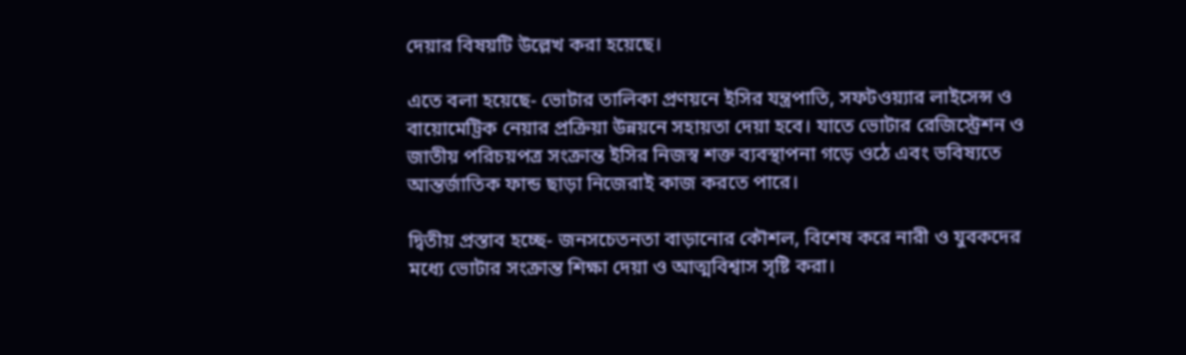দেয়ার বিষয়টি উল্লেখ করা হয়েছে।

এতে বলা হয়েছে- ভোটার তালিকা প্রণয়নে ইসির যন্ত্রপাতি, সফটওয়্যার লাইসেন্স ও বায়োমেট্রিক নেয়ার প্রক্রিয়া উন্নয়নে সহায়তা দেয়া হবে। যাতে ভোটার রেজিস্ট্রেশন ও জাতীয় পরিচয়পত্র সংক্রান্ত ইসির নিজস্ব শক্ত ব্যবস্থাপনা গড়ে ওঠে এবং ভবিষ্যতে আন্তর্জাতিক ফান্ড ছাড়া নিজেরাই কাজ করতে পারে।

দ্বিতীয় প্রস্তাব হচ্ছে- জনসচেতনতা বাড়ানোর কৌশল, বিশেষ করে নারী ও যুবকদের মধ্যে ভোটার সংক্রান্ত শিক্ষা দেয়া ও আত্মবিশ্বাস সৃষ্টি করা।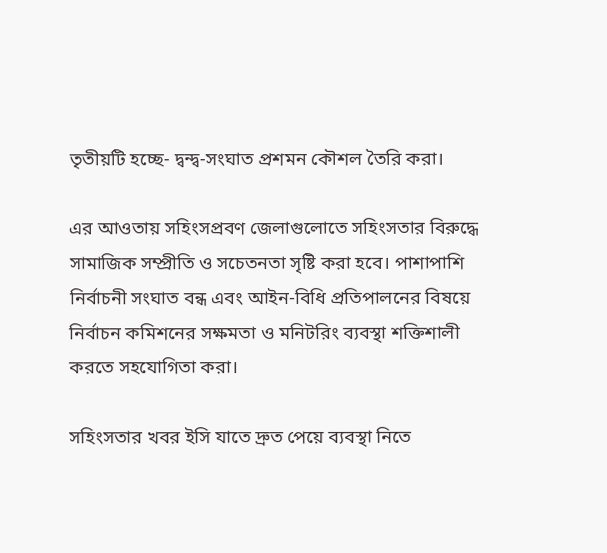তৃতীয়টি হচ্ছে- দ্বন্দ্ব-সংঘাত প্রশমন কৌশল তৈরি করা।

এর আওতায় সহিংসপ্রবণ জেলাগুলোতে সহিংসতার বিরুদ্ধে সামাজিক সম্প্রীতি ও সচেতনতা সৃষ্টি করা হবে। পাশাপাশি নির্বাচনী সংঘাত বন্ধ এবং আইন-বিধি প্রতিপালনের বিষয়ে নির্বাচন কমিশনের সক্ষমতা ও মনিটরিং ব্যবস্থা শক্তিশালী করতে সহযোগিতা করা।

সহিংসতার খবর ইসি যাতে দ্রুত পেয়ে ব্যবস্থা নিতে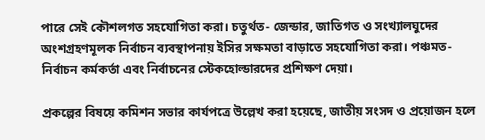পারে সেই কৌশলগত সহযোগিতা করা। চতুর্থত- জেন্ডার, জাতিগত ও সংখ্যালঘুদের অংশগ্রহণমূলক নির্বাচন ব্যবস্থাপনায় ইসির সক্ষমতা বাড়াতে সহযোগিতা করা। পঞ্চমত- নির্বাচন কর্মকর্তা এবং নির্বাচনের স্টেকহোল্ডারদের প্রশিক্ষণ দেয়া।

প্রকল্পের বিষয়ে কমিশন সভার কার্যপত্রে উল্লেখ করা হয়েছে, জাতীয় সংসদ ও প্রয়োজন হলে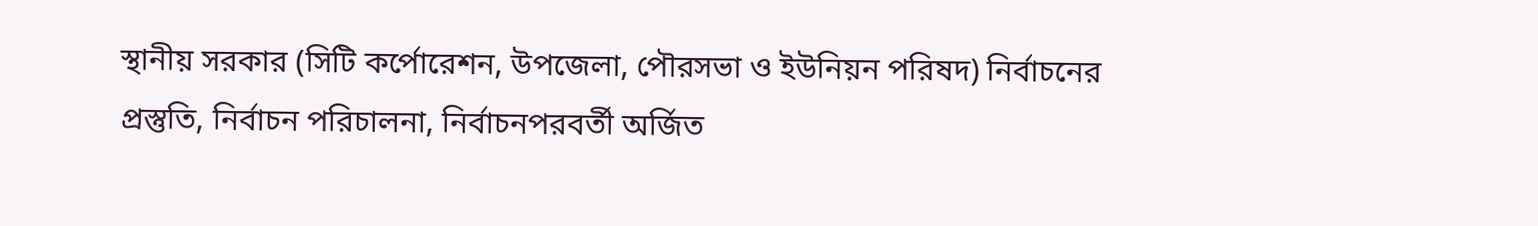স্থানীয় সরকার (সিটি কর্পোরেশন, উপজেলা, পৌরসভা ও ইউনিয়ন পরিষদ) নির্বাচনের প্রস্তুতি, নির্বাচন পরিচালনা, নির্বাচনপরবর্তী অর্জিত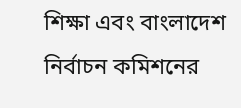শিক্ষা এবং বাংলাদেশ নির্বাচন কমিশনের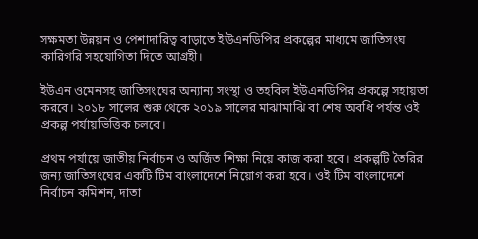সক্ষমতা উন্নয়ন ও পেশাদারিত্ব বাড়াতে ইউএনডিপির প্রকল্পের মাধ্যমে জাতিসংঘ কারিগরি সহযোগিতা দিতে আগ্রহী।

ইউএন ওমেনসহ জাতিসংঘের অন্যান্য সংস্থা ও তহবিল ইউএনডিপির প্রকল্পে সহায়তা করবে। ২০১৮ সালের শুরু থেকে ২০১৯ সালের মাঝামাঝি বা শেষ অবধি পর্যন্ত ওই প্রকল্প পর্যায়ভিত্তিক চলবে।

প্রথম পর্যায়ে জাতীয় নির্বাচন ও অর্জিত শিক্ষা নিয়ে কাজ করা হবে। প্রকল্পটি তৈরির জন্য জাতিসংঘের একটি টিম বাংলাদেশে নিয়োগ করা হবে। ওই টিম বাংলাদেশে নির্বাচন কমিশন, দাতা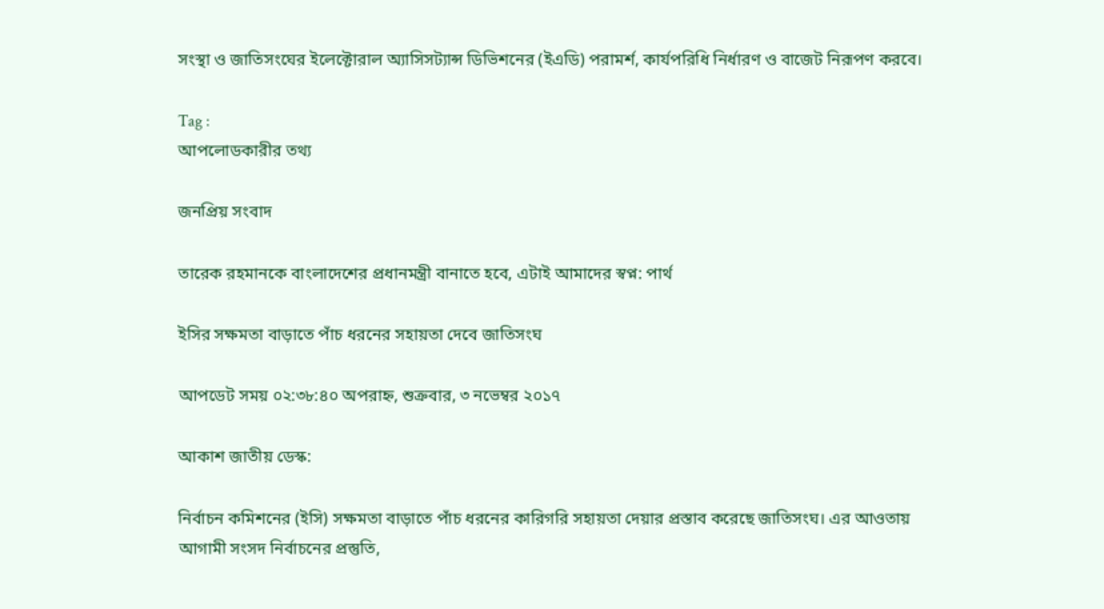সংস্থা ও জাতিসংঘের ইলেক্টোরাল অ্যাসিসট্যান্স ডিভিশনের (ইএডি) পরামর্শ, কার্যপরিধি নির্ধারণ ও বাজেট নিরূপণ করবে।

Tag :
আপলোডকারীর তথ্য

জনপ্রিয় সংবাদ

তারেক রহমানকে বাংলাদেশের প্রধানমন্ত্রী বানাতে হবে, এটাই আমাদের স্বপ্ন: পার্থ

ইসির সক্ষমতা বাড়াতে পাঁচ ধরনের সহায়তা দেবে জাতিসংঘ

আপডেট সময় ০২:৩৮:৪০ অপরাহ্ন, শুক্রবার, ৩ নভেম্বর ২০১৭

আকাশ জাতীয় ডেস্ক:

নির্বাচন কমিশনের (ইসি) সক্ষমতা বাড়াতে পাঁচ ধরনের কারিগরি সহায়তা দেয়ার প্রস্তাব করেছে জাতিসংঘ। এর আওতায় আগামী সংসদ নির্বাচনের প্রস্তুতি,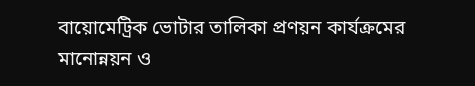বায়োমেট্রিক ভোটার তালিকা প্রণয়ন কার্যক্রমের মানোন্নয়ন ও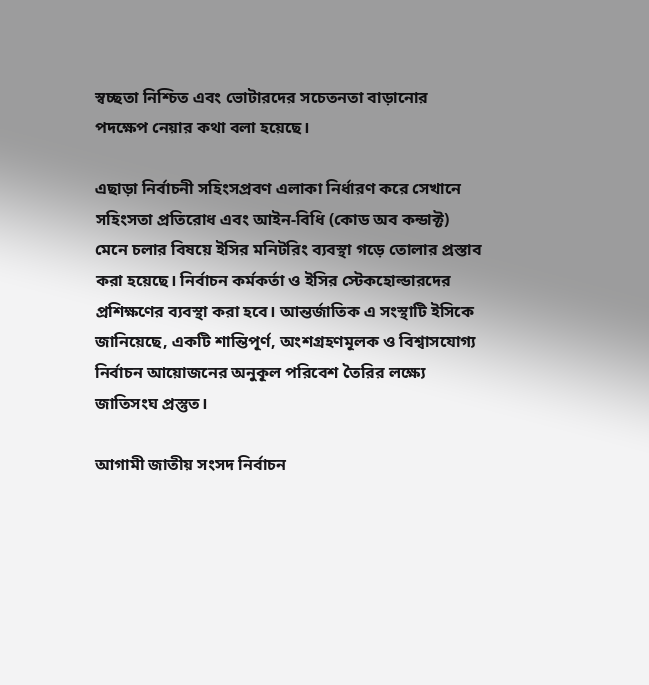স্বচ্ছতা নিশ্চিত এবং ভোটারদের সচেতনতা বাড়ানোর পদক্ষেপ নেয়ার কথা বলা হয়েছে।

এছাড়া নির্বাচনী সহিংসপ্রবণ এলাকা নির্ধারণ করে সেখানে সহিংসতা প্রতিরোধ এবং আইন-বিধি (কোড অব কন্ডাক্ট) মেনে চলার বিষয়ে ইসির মনিটরিং ব্যবস্থা গড়ে তোলার প্রস্তাব করা হয়েছে। নির্বাচন কর্মকর্তা ও ইসির স্টেকহোল্ডারদের প্রশিক্ষণের ব্যবস্থা করা হবে। আন্তর্জাতিক এ সংস্থাটি ইসিকে জানিয়েছে, একটি শান্তিপূর্ণ, অংশগ্রহণমূলক ও বিশ্বাসযোগ্য নির্বাচন আয়োজনের অনুকূল পরিবেশ তৈরির লক্ষ্যে জাতিসংঘ প্রস্তুত।

আগামী জাতীয় সংসদ নির্বাচন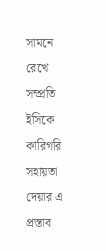সামনে রেখে সম্প্রতি ইসিকে কারিগরি সহায়তা দেয়ার এ প্রস্তাব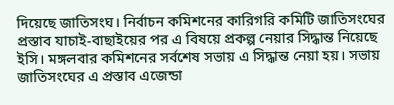দিয়েছে জাতিসংঘ। নির্বাচন কমিশনের কারিগরি কমিটি জাতিসংঘের প্রস্তাব যাচাই-বাছাইয়ের পর এ বিষয়ে প্রকল্প নেয়ার সিদ্ধান্ত নিয়েছে ইসি। মঙ্গলবার কমিশনের সর্বশেষ সভায় এ সিদ্ধান্ত নেয়া হয়। সভায় জাতিসংঘের এ প্রস্তাব এজেন্ডা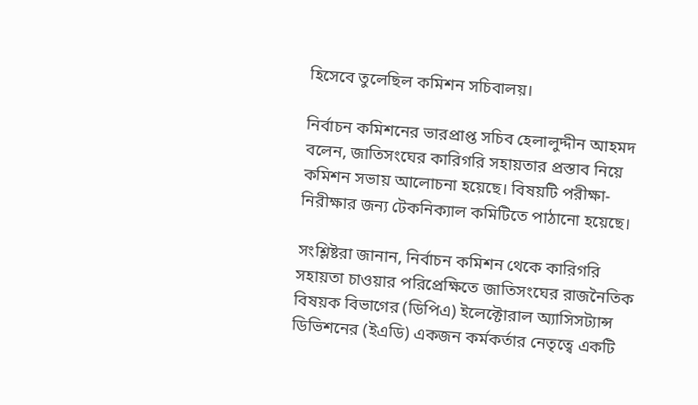হিসেবে তুলেছিল কমিশন সচিবালয়।

নির্বাচন কমিশনের ভারপ্রাপ্ত সচিব হেলালুদ্দীন আহমদ বলেন, জাতিসংঘের কারিগরি সহায়তার প্রস্তাব নিয়ে কমিশন সভায় আলোচনা হয়েছে। বিষয়টি পরীক্ষা-নিরীক্ষার জন্য টেকনিক্যাল কমিটিতে পাঠানো হয়েছে।

সংশ্লিষ্টরা জানান, নির্বাচন কমিশন থেকে কারিগরি সহায়তা চাওয়ার পরিপ্রেক্ষিতে জাতিসংঘের রাজনৈতিক বিষয়ক বিভাগের (ডিপিএ) ইলেক্টোরাল অ্যাসিসট্যান্স ডিভিশনের (ইএডি) একজন কর্মকর্তার নেতৃত্বে একটি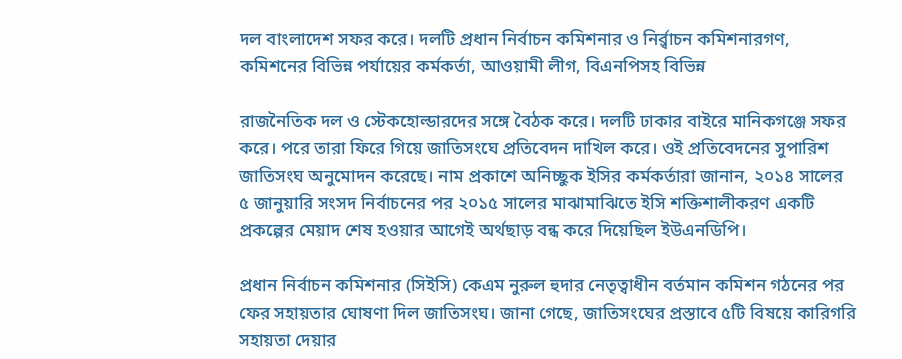দল বাংলাদেশ সফর করে। দলটি প্রধান নির্বাচন কমিশনার ও নির্র্বাচন কমিশনারগণ, কমিশনের বিভিন্ন পর্যায়ের কর্মকর্তা, আওয়ামী লীগ, বিএনপিসহ বিভিন্ন

রাজনৈতিক দল ও স্টেকহোল্ডারদের সঙ্গে বৈঠক করে। দলটি ঢাকার বাইরে মানিকগঞ্জে সফর করে। পরে তারা ফিরে গিয়ে জাতিসংঘে প্রতিবেদন দাখিল করে। ওই প্রতিবেদনের সুপারিশ জাতিসংঘ অনুমোদন করেছে। নাম প্রকাশে অনিচ্ছুক ইসির কর্মকর্তারা জানান, ২০১৪ সালের ৫ জানুয়ারি সংসদ নির্বাচনের পর ২০১৫ সালের মাঝামাঝিতে ইসি শক্তিশালীকরণ একটি প্রকল্পের মেয়াদ শেষ হওয়ার আগেই অর্থছাড় বন্ধ করে দিয়েছিল ইউএনডিপি।

প্রধান নির্বাচন কমিশনার (সিইসি) কেএম নুরুল হুদার নেতৃত্বাধীন বর্তমান কমিশন গঠনের পর ফের সহায়তার ঘোষণা দিল জাতিসংঘ। জানা গেছে, জাতিসংঘের প্রস্তাবে ৫টি বিষয়ে কারিগরি সহায়তা দেয়ার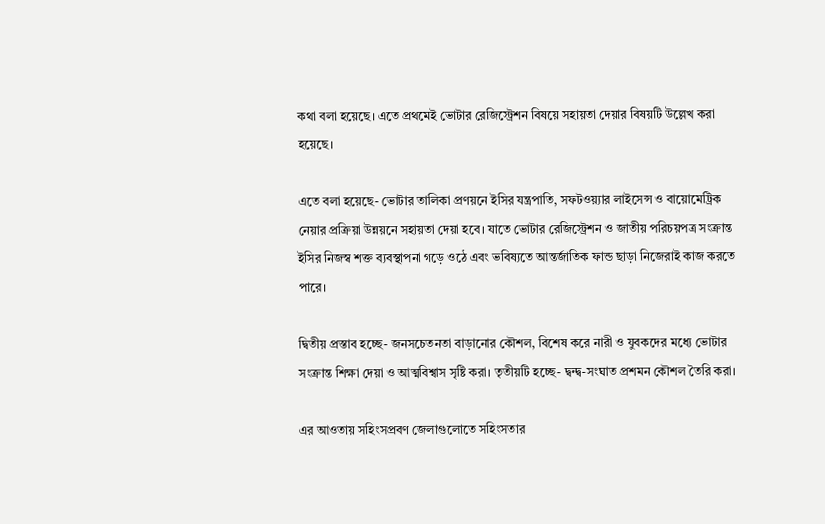কথা বলা হয়েছে। এতে প্রথমেই ভোটার রেজিস্ট্রেশন বিষয়ে সহায়তা দেয়ার বিষয়টি উল্লেখ করা হয়েছে।

এতে বলা হয়েছে- ভোটার তালিকা প্রণয়নে ইসির যন্ত্রপাতি, সফটওয়্যার লাইসেন্স ও বায়োমেট্রিক নেয়ার প্রক্রিয়া উন্নয়নে সহায়তা দেয়া হবে। যাতে ভোটার রেজিস্ট্রেশন ও জাতীয় পরিচয়পত্র সংক্রান্ত ইসির নিজস্ব শক্ত ব্যবস্থাপনা গড়ে ওঠে এবং ভবিষ্যতে আন্তর্জাতিক ফান্ড ছাড়া নিজেরাই কাজ করতে পারে।

দ্বিতীয় প্রস্তাব হচ্ছে- জনসচেতনতা বাড়ানোর কৌশল, বিশেষ করে নারী ও যুবকদের মধ্যে ভোটার সংক্রান্ত শিক্ষা দেয়া ও আত্মবিশ্বাস সৃষ্টি করা। তৃতীয়টি হচ্ছে- দ্বন্দ্ব-সংঘাত প্রশমন কৌশল তৈরি করা।

এর আওতায় সহিংসপ্রবণ জেলাগুলোতে সহিংসতার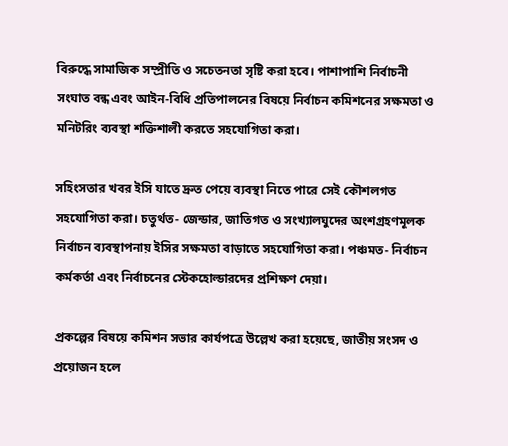বিরুদ্ধে সামাজিক সম্প্রীতি ও সচেতনতা সৃষ্টি করা হবে। পাশাপাশি নির্বাচনী সংঘাত বন্ধ এবং আইন-বিধি প্রতিপালনের বিষয়ে নির্বাচন কমিশনের সক্ষমতা ও মনিটরিং ব্যবস্থা শক্তিশালী করতে সহযোগিতা করা।

সহিংসতার খবর ইসি যাতে দ্রুত পেয়ে ব্যবস্থা নিতে পারে সেই কৌশলগত সহযোগিতা করা। চতুর্থত- জেন্ডার, জাতিগত ও সংখ্যালঘুদের অংশগ্রহণমূলক নির্বাচন ব্যবস্থাপনায় ইসির সক্ষমতা বাড়াতে সহযোগিতা করা। পঞ্চমত- নির্বাচন কর্মকর্তা এবং নির্বাচনের স্টেকহোল্ডারদের প্রশিক্ষণ দেয়া।

প্রকল্পের বিষয়ে কমিশন সভার কার্যপত্রে উল্লেখ করা হয়েছে, জাতীয় সংসদ ও প্রয়োজন হলে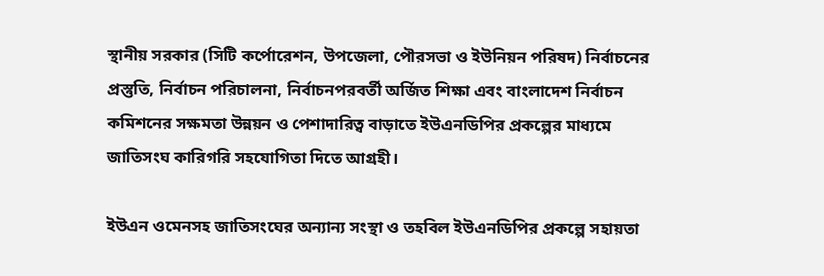স্থানীয় সরকার (সিটি কর্পোরেশন, উপজেলা, পৌরসভা ও ইউনিয়ন পরিষদ) নির্বাচনের প্রস্তুতি, নির্বাচন পরিচালনা, নির্বাচনপরবর্তী অর্জিত শিক্ষা এবং বাংলাদেশ নির্বাচন কমিশনের সক্ষমতা উন্নয়ন ও পেশাদারিত্ব বাড়াতে ইউএনডিপির প্রকল্পের মাধ্যমে জাতিসংঘ কারিগরি সহযোগিতা দিতে আগ্রহী।

ইউএন ওমেনসহ জাতিসংঘের অন্যান্য সংস্থা ও তহবিল ইউএনডিপির প্রকল্পে সহায়তা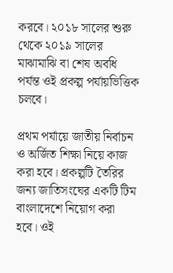করবে। ২০১৮ সালের শুরু থেকে ২০১৯ সালের মাঝামাঝি বা শেষ অবধি পর্যন্ত ওই প্রকল্প পর্যায়ভিত্তিক চলবে।

প্রথম পর্যায়ে জাতীয় নির্বাচন ও অর্জিত শিক্ষা নিয়ে কাজ করা হবে। প্রকল্পটি তৈরির জন্য জাতিসংঘের একটি টিম বাংলাদেশে নিয়োগ করা হবে। ওই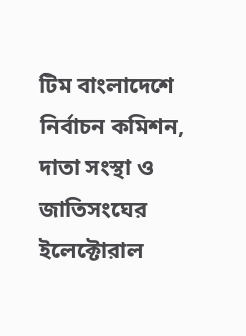টিম বাংলাদেশে নির্বাচন কমিশন, দাতা সংস্থা ও জাতিসংঘের ইলেক্টোরাল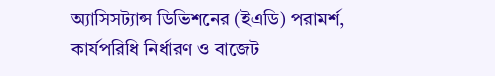অ্যাসিসট্যান্স ডিভিশনের (ইএডি) পরামর্শ, কার্যপরিধি নির্ধারণ ও বাজেট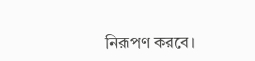নিরূপণ করবে।